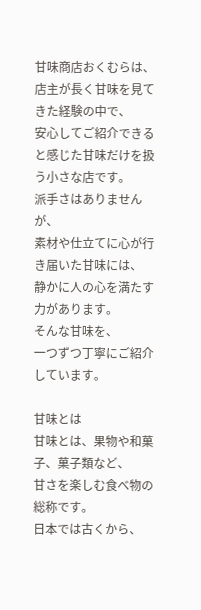甘味商店おくむらは、
店主が長く甘味を見てきた経験の中で、
安心してご紹介できると感じた甘味だけを扱う小さな店です。
派手さはありませんが、
素材や仕立てに心が行き届いた甘味には、
静かに人の心を満たす力があります。
そんな甘味を、
一つずつ丁寧にご紹介しています。

甘味とは
甘味とは、果物や和菓子、菓子類など、
甘さを楽しむ食べ物の総称です。
日本では古くから、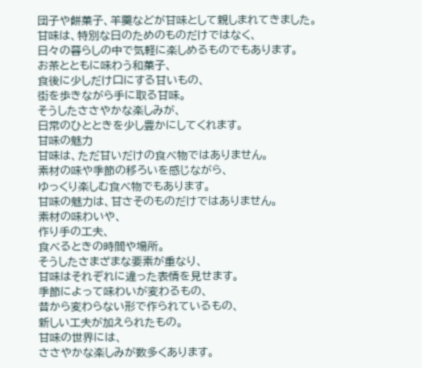団子や餅菓子、羊羹などが甘味として親しまれてきました。
甘味は、特別な日のためのものだけではなく、
日々の暮らしの中で気軽に楽しめるものでもあります。
お茶とともに味わう和菓子、
食後に少しだけ口にする甘いもの、
街を歩きながら手に取る甘味。
そうしたささやかな楽しみが、
日常のひとときを少し豊かにしてくれます。
甘味の魅力
甘味は、ただ甘いだけの食べ物ではありません。
素材の味や季節の移ろいを感じながら、
ゆっくり楽しむ食べ物でもあります。
甘味の魅力は、甘さそのものだけではありません。
素材の味わいや、
作り手の工夫、
食べるときの時間や場所。
そうしたさまざまな要素が重なり、
甘味はそれぞれに違った表情を見せます。
季節によって味わいが変わるもの、
昔から変わらない形で作られているもの、
新しい工夫が加えられたもの。
甘味の世界には、
ささやかな楽しみが数多くあります。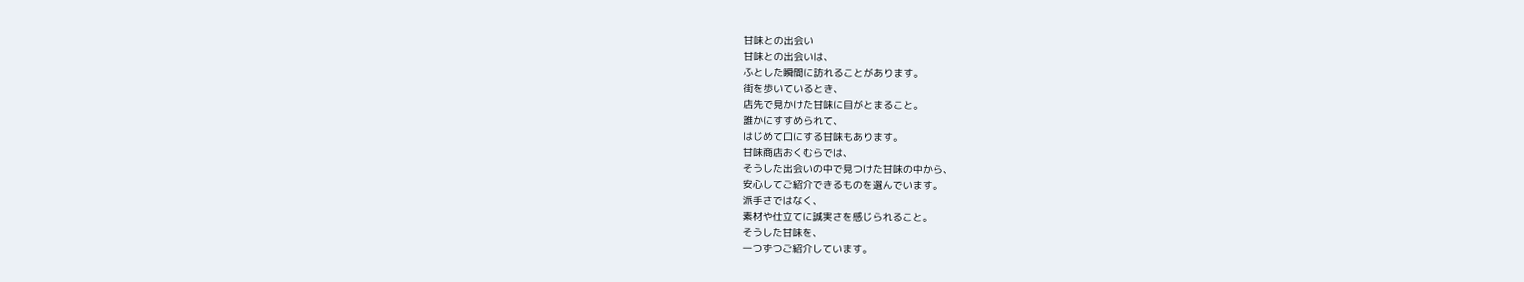甘味との出会い
甘味との出会いは、
ふとした瞬間に訪れることがあります。
街を歩いているとき、
店先で見かけた甘味に目がとまること。
誰かにすすめられて、
はじめて口にする甘味もあります。
甘味商店おくむらでは、
そうした出会いの中で見つけた甘味の中から、
安心してご紹介できるものを選んでいます。
派手さではなく、
素材や仕立てに誠実さを感じられること。
そうした甘味を、
一つずつご紹介しています。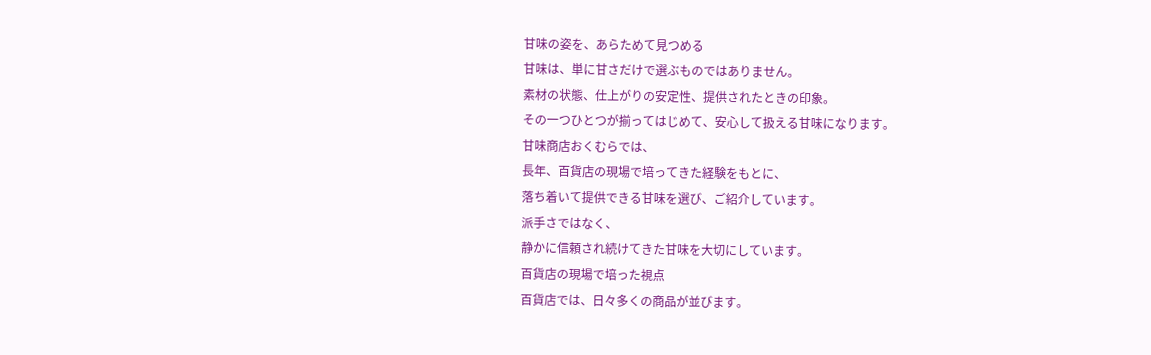甘味の姿を、あらためて見つめる
甘味は、単に甘さだけで選ぶものではありません。
素材の状態、仕上がりの安定性、提供されたときの印象。
その一つひとつが揃ってはじめて、安心して扱える甘味になります。
甘味商店おくむらでは、
長年、百貨店の現場で培ってきた経験をもとに、
落ち着いて提供できる甘味を選び、ご紹介しています。
派手さではなく、
静かに信頼され続けてきた甘味を大切にしています。
百貨店の現場で培った視点
百貨店では、日々多くの商品が並びます。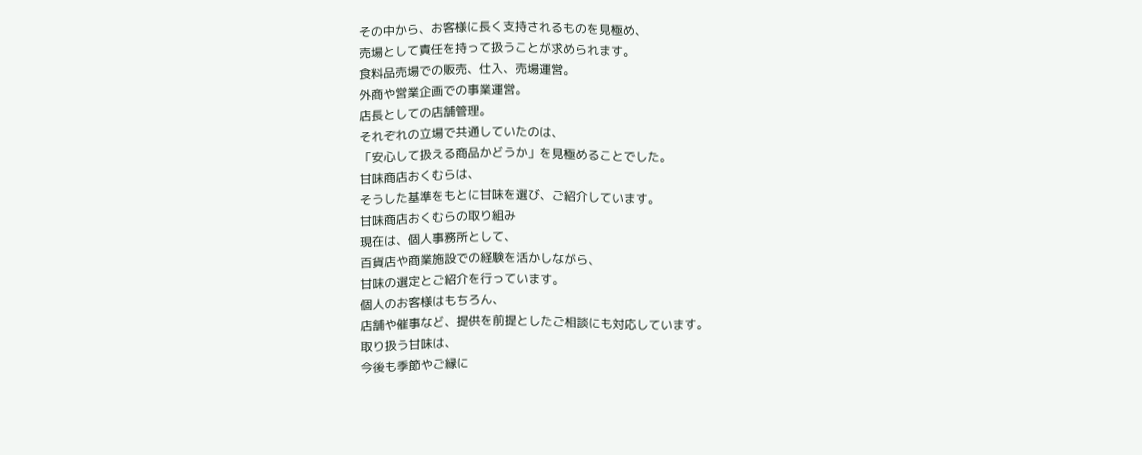その中から、お客様に長く支持されるものを見極め、
売場として責任を持って扱うことが求められます。
食料品売場での販売、仕入、売場運営。
外商や営業企画での事業運営。
店長としての店舗管理。
それぞれの立場で共通していたのは、
「安心して扱える商品かどうか」を見極めることでした。
甘味商店おくむらは、
そうした基準をもとに甘味を選び、ご紹介しています。
甘味商店おくむらの取り組み
現在は、個人事務所として、
百貨店や商業施設での経験を活かしながら、
甘味の選定とご紹介を行っています。
個人のお客様はもちろん、
店舗や催事など、提供を前提としたご相談にも対応しています。
取り扱う甘味は、
今後も季節やご縁に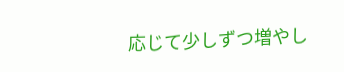応じて少しずつ増やし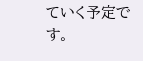ていく予定です。